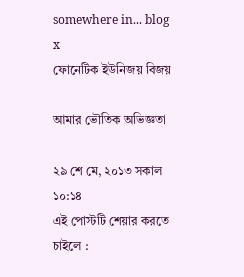somewhere in... blog
x
ফোনেটিক ইউনিজয় বিজয়

আমার ভৌতিক অভিজ্ঞতা

২৯ শে মে, ২০১৩ সকাল ১০:১৪
এই পোস্টটি শেয়ার করতে চাইলে :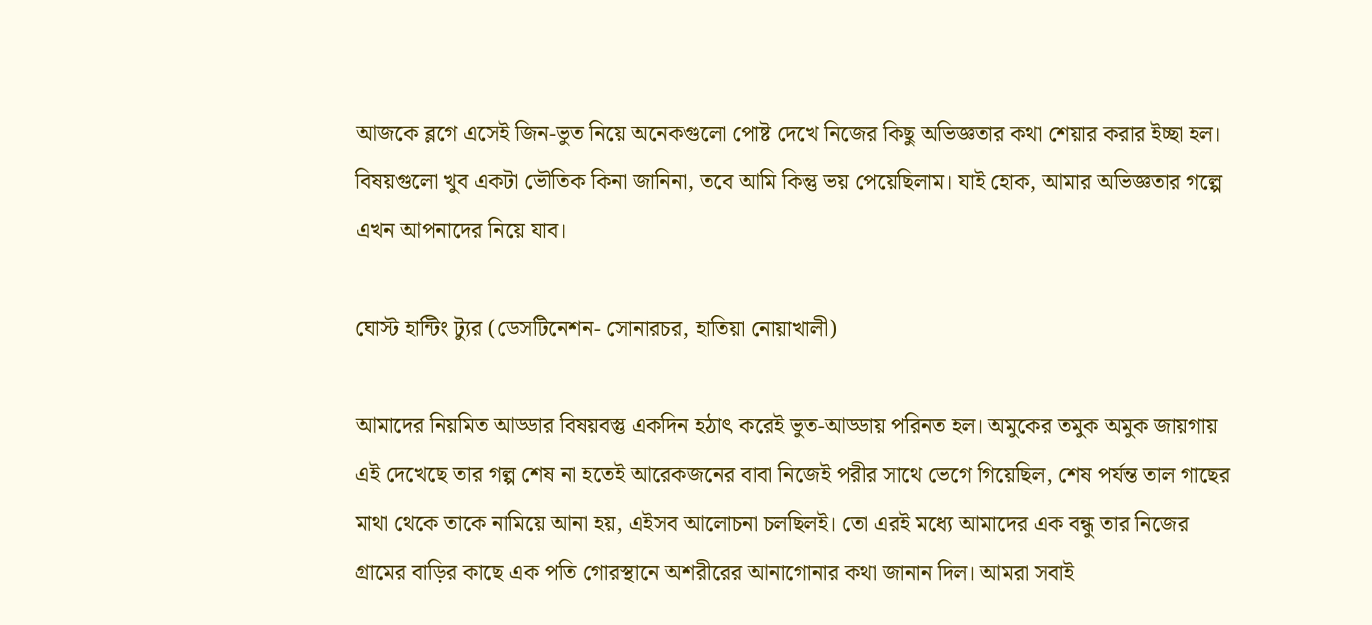আজকে ব্লগে এসেই জিন-ভুত নিয়ে অনেকগুলো পোষ্ট দেখে নিজের কিছু অভিজ্ঞতার কথা শেয়ার করার ইচ্ছা হল। বিষয়গুলো খুব একটা ভৌতিক কিনা জানিনা, তবে আমি কিন্তু ভয় পেয়েছিলাম। যাই হোক, আমার অভিজ্ঞতার গল্পে এখন আপনাদের নিয়ে যাব।

ঘোস্ট হান্টিং ট্যুর (ডেসটিনেশন- সোনারচর, হাতিয়া নোয়াখালী)

আমাদের নিয়মিত আড্ডার বিষয়বস্তু একদিন হঠাৎ করেই ভুত-আড্ডায় পরিনত হল। অমুকের তমুক অমুক জায়গায় এই দেখেছে তার গল্প শেষ না হতেই আরেকজনের বাবা নিজেই পরীর সাথে ভেগে গিয়েছিল, শেষ পর্যন্ত তাল গাছের মাথা থেকে তাকে নামিয়ে আনা হয়, এইসব আলোচনা চলছিলই। তো এরই মধ্যে আমাদের এক বন্ধু তার নিজের গ্রামের বাড়ির কাছে এক পতি গোরস্থানে অশরীরের আনাগোনার কথা জানান দিল। আমরা সবাই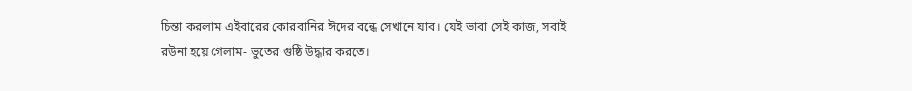চিন্তা করলাম এইবারের কোরবানির ঈদের বন্ধে সেখানে যাব। যেই ভাবা সেই কাজ, সবাই রউনা হয়ে গেলাম- ভুতের গুষ্ঠি উদ্ধার করতে।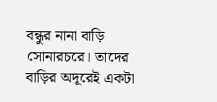বন্ধুর নানা বাড়ি সোনারচরে। তাদের বাড়ির অদূরেই একটা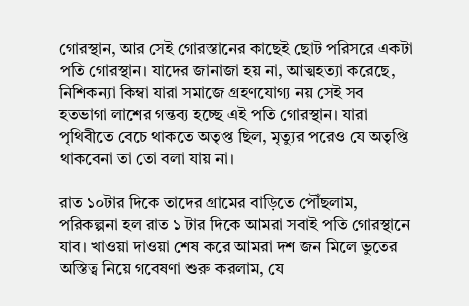গোরস্থান, আর সেই গোরস্তানের কাছেই ছোট পরিসরে একটা পতি গোরস্থান। যাদের জানাজা হয় না, আত্মহত্যা করেছে, নিশিকন্যা কিম্বা যারা সমাজে গ্রহণযোগ্য নয় সেই সব হতভাগা লাশের গন্তব্য হচ্ছে এই পতি গোরস্থান। যারা পৃথিবীতে বেচে থাকতে অতৃপ্ত ছিল, মৃত্যুর পরেও যে অতৃপ্তি থাকবেনা তা তো বলা যায় না।

রাত ১০টার দিকে তাদের গ্রামের বাড়িতে পৌঁছলাম, পরিকল্পনা হল রাত ১ টার দিকে আমরা সবাই পতি গোরস্থানে যাব। খাওয়া দাওয়া শেষ করে আমরা দশ জন মিলে ভুতের অস্তিত্ব নিয়ে গবেষণা শুরু করলাম, যে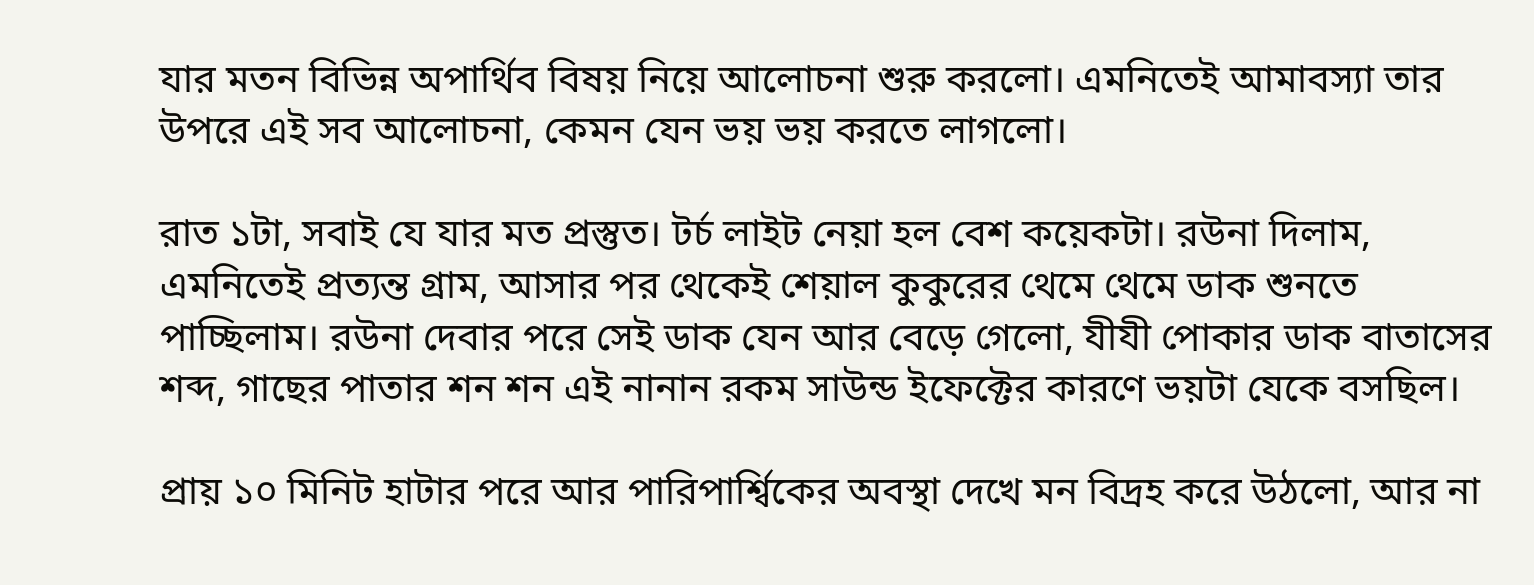যার মতন বিভিন্ন অপার্থিব বিষয় নিয়ে আলোচনা শুরু করলো। এমনিতেই আমাবস্যা তার উপরে এই সব আলোচনা, কেমন যেন ভয় ভয় করতে লাগলো।

রাত ১টা, সবাই যে যার মত প্রস্তুত। টর্চ লাইট নেয়া হল বেশ কয়েকটা। রউনা দিলাম, এমনিতেই প্রত্যন্ত গ্রাম, আসার পর থেকেই শেয়াল কুকুরের থেমে থেমে ডাক শুনতে পাচ্ছিলাম। রউনা দেবার পরে সেই ডাক যেন আর বেড়ে গেলো, যীযী পোকার ডাক বাতাসের শব্দ, গাছের পাতার শন শন এই নানান রকম সাউন্ড ইফেক্টের কারণে ভয়টা যেকে বসছিল।

প্রায় ১০ মিনিট হাটার পরে আর পারিপার্শ্বিকের অবস্থা দেখে মন বিদ্রহ করে উঠলো, আর না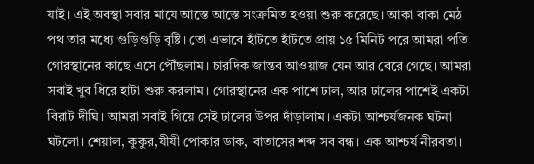যাই। এই অবস্থা সবার মাযে আস্তে আস্তে সংক্রমিত হওয়া শুরু করেছে। আকা বাকা মেঠ পথ তার মধ্যে গুড়িগুড়ি বৃষ্টি। তো এভাবে হাঁটতে হাঁটতে প্রায় ১৫ মিনিট পরে আমরা পতি গোরস্থানের কাছে এসে পৌঁছলাম। চারদিক জান্তব আওয়াজ যেন আর বেরে গেছে। আমরা সবাই খুব ধিরে হাটা শুরু করলাম। গোরস্থানের এক পাশে ঢাল, আর ঢালের পাশেই একটা বিরাট দীঘি। আমরা সবাই গিয়ে সেই ঢালের উপর দাঁড়ালাম। একটা আশ্চর্যজনক ঘটনা ঘটলো। শেয়াল, কুকুর,যীযী পোকার ডাক, বাতাসের শব্দ সব বন্ধ। এক আশ্চর্য নীরবতা।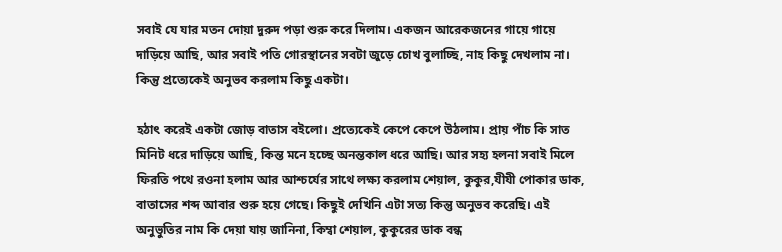সবাই যে যার মতন দোয়া দুরুদ পড়া শুরু করে দিলাম। একজন আরেকজনের গায়ে গায়ে দাড়িয়ে আছি, আর সবাই পতি গোরস্থানের সবটা জুড়ে চোখ বুলাচ্ছি, নাহ কিছু দেখলাম না। কিন্তু প্রত্যেকেই অনুভব করলাম কিছু একটা।

হঠাৎ করেই একটা জোড় বাতাস বইলো। প্রত্যেকেই কেপে কেপে উঠলাম। প্রায় পাঁচ কি সাত মিনিট ধরে দাড়িয়ে আছি, কিন্ত মনে হচ্ছে অনন্তকাল ধরে আছি। আর সহ্য হলনা সবাই মিলে ফিরতি পথে রওনা হলাম আর আশ্চর্যের সাথে লক্ষ্য করলাম শেয়াল, কুকুর,যীযী পোকার ডাক, বাতাসের শব্দ আবার শুরু হয়ে গেছে। কিছুই দেখিনি এটা সত্য কিন্তু অনুভব করেছি। এই অনুভুতির নাম কি দেয়া যায় জানিনা, কিম্বা শেয়াল, কুকুরের ডাক বন্ধ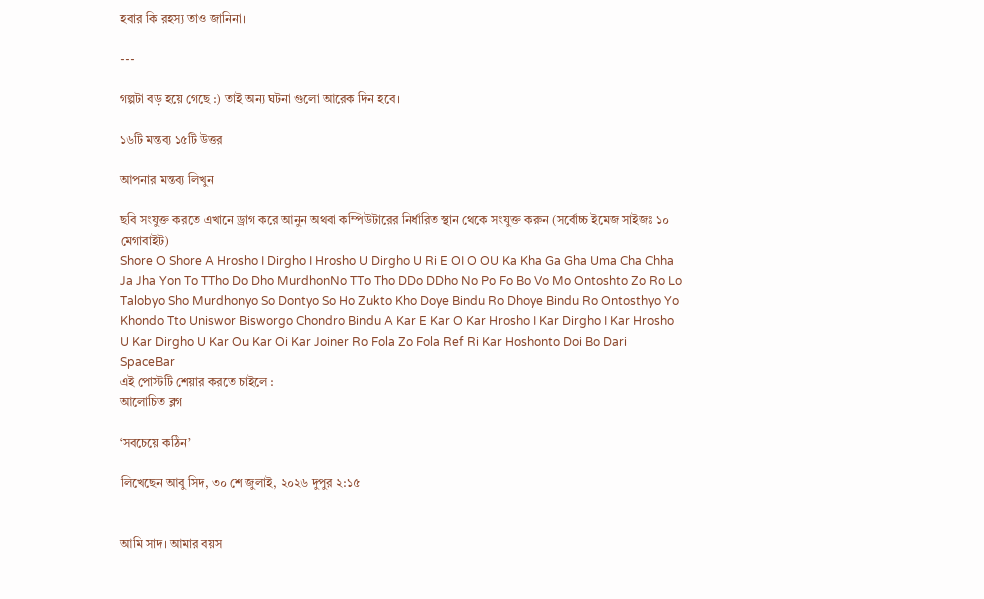হবার কি রহস্য তাও জানিনা।

---

গল্পটা বড় হয়ে গেছে :) তাই অন্য ঘটনা গুলো আরেক দিন হবে।

১৬টি মন্তব্য ১৫টি উত্তর

আপনার মন্তব্য লিখুন

ছবি সংযুক্ত করতে এখানে ড্রাগ করে আনুন অথবা কম্পিউটারের নির্ধারিত স্থান থেকে সংযুক্ত করুন (সর্বোচ্চ ইমেজ সাইজঃ ১০ মেগাবাইট)
Shore O Shore A Hrosho I Dirgho I Hrosho U Dirgho U Ri E OI O OU Ka Kha Ga Gha Uma Cha Chha Ja Jha Yon To TTho Do Dho MurdhonNo TTo Tho DDo DDho No Po Fo Bo Vo Mo Ontoshto Zo Ro Lo Talobyo Sho Murdhonyo So Dontyo So Ho Zukto Kho Doye Bindu Ro Dhoye Bindu Ro Ontosthyo Yo Khondo Tto Uniswor Bisworgo Chondro Bindu A Kar E Kar O Kar Hrosho I Kar Dirgho I Kar Hrosho U Kar Dirgho U Kar Ou Kar Oi Kar Joiner Ro Fola Zo Fola Ref Ri Kar Hoshonto Doi Bo Dari SpaceBar
এই পোস্টটি শেয়ার করতে চাইলে :
আলোচিত ব্লগ

‘সবচেয়ে কঠিন’

লিখেছেন আবু সিদ, ৩০ শে জুলাই, ২০২৬ দুপুর ২:১৫


আমি সাদ। আমার বয়স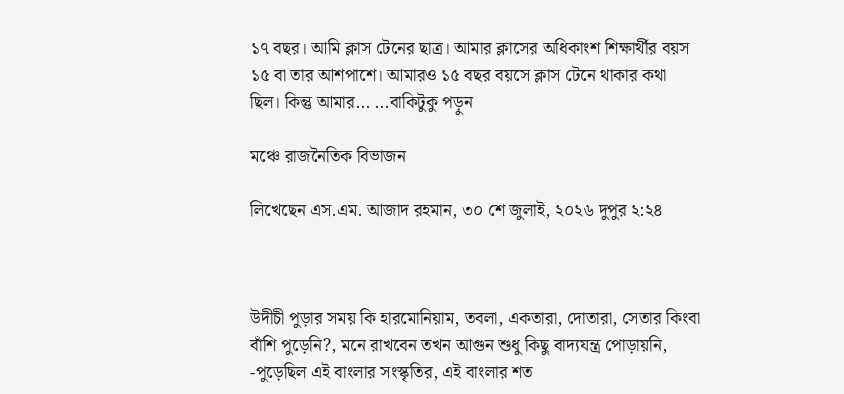১৭ বছর। আমি ক্লাস টেনের ছাত্র। আমার ক্লাসের অধিকাংশ শিক্ষার্থীর বয়স ১৫ বা তার আশপাশে। আমারও ১৫ বছর বয়সে ক্লাস টেনে থাকার কথা ছিল। কিন্তু আমার... ...বাকিটুকু পড়ুন

মঞ্চে রাজনৈতিক বিভাজন

লিখেছেন এস.এম. আজাদ রহমান, ৩০ শে জুলাই, ২০২৬ দুপুর ২:২৪



উদীচী পুড়ার সময় কি হারমোনিয়াম, তবলা, একতারা, দোতারা, সেতার কিংবা বাঁশি পুড়েনি?, মনে রাখবেন তখন আগুন শুধু কিছু বাদ্যযন্ত্র পোড়ায়নি, -পুড়েছিল এই বাংলার সংস্কৃতির, এই বাংলার শত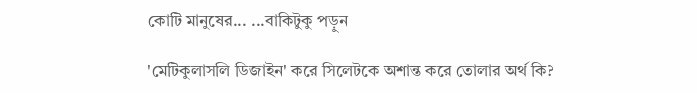কোটি মানুষের... ...বাকিটুকু পড়ুন

'মেটিকুলাসলি ডিজাইন' করে সিলেটকে অশান্ত করে তোলার অর্থ কি?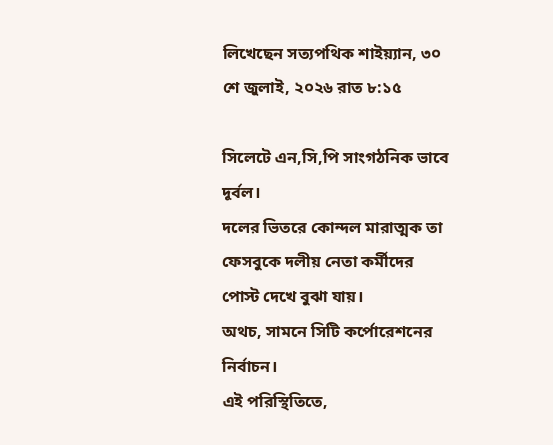লিখেছেন সত্যপথিক শাইয়্যান, ৩০ শে জুলাই, ২০২৬ রাত ৮:১৫

সিলেটে এন,সি,পি সাংগঠনিক ভাবে দূর্বল।
দলের ভিতরে কোন্দল মারাত্মক তা ফেসবুকে দলীয় নেতা কর্মীদের পোস্ট দেখে বুঝা যায়।
অথচ, সামনে সিটি কর্পোরেশনের নির্বাচন।
এই পরিস্থিতিতে,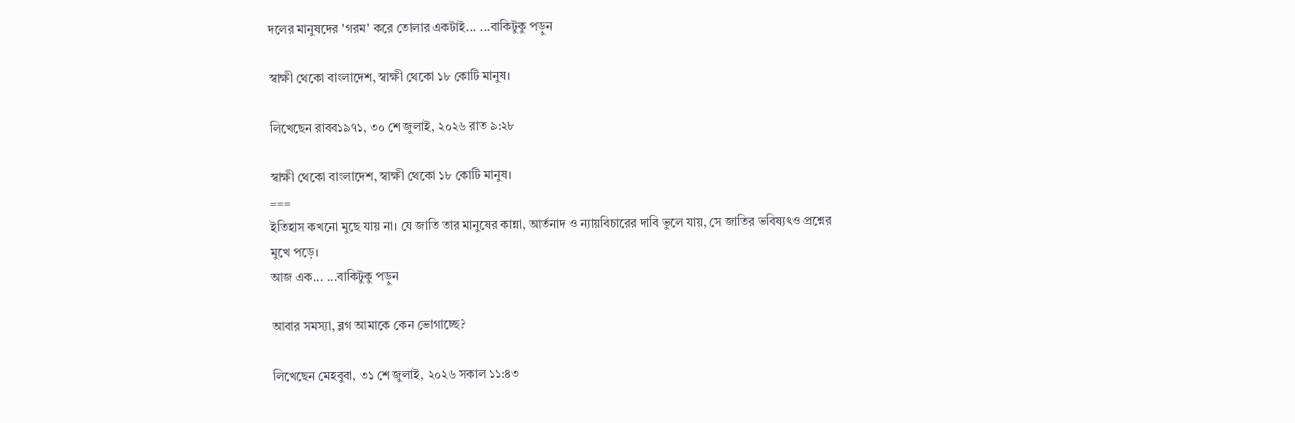দলের মানুষদের 'গরম' করে তোলার একটাই... ...বাকিটুকু পড়ুন

স্বাক্ষী থেকো বাংলাদেশ, স্বাক্ষী থেকো ১৮ কোটি মানুষ।

লিখেছেন রাবব১৯৭১, ৩০ শে জুলাই, ২০২৬ রাত ৯:২৮

স্বাক্ষী থেকো বাংলাদেশ, স্বাক্ষী থেকো ১৮ কোটি মানুষ।
===
ইতিহাস কখনো মুছে যায় না। যে জাতি তার মানুষের কান্না, আর্তনাদ ও ন্যায়বিচারের দাবি ভুলে যায়, সে জাতির ভবিষ্যৎও প্রশ্নের মুখে পড়ে।
আজ এক... ...বাকিটুকু পড়ুন

আবার সমস্যা, ব্লগ আমাকে কেন ভোগাচ্ছে?

লিখেছেন মেহবুবা, ৩১ শে জুলাই, ২০২৬ সকাল ১১:৪৩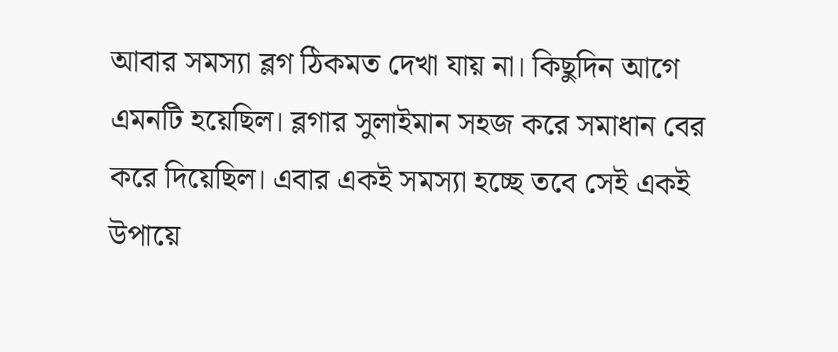আবার সমস্যা ব্লগ ঠিকমত দেখা যায় না। কিছুদিন আগে এমনটি হয়েছিল। ব্লগার সুলাইমান সহজ করে সমাধান বের করে দিয়েছিল। এবার একই সমস্যা হচ্ছে তবে সেই একই উপায়ে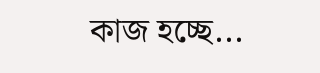কাজ হচ্ছে...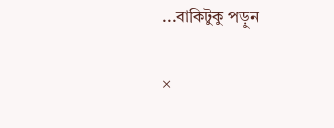...বাকিটুকু পড়ুন

×